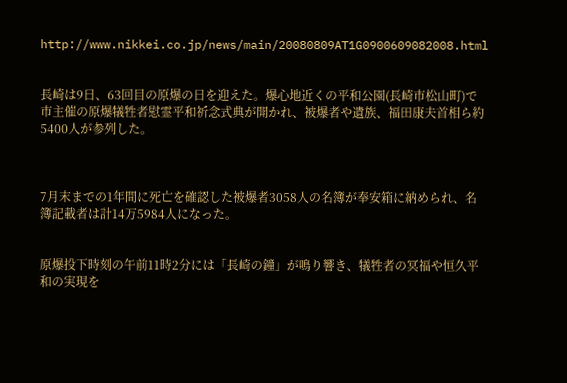http://www.nikkei.co.jp/news/main/20080809AT1G0900609082008.html


長崎は9日、63回目の原爆の日を迎えた。爆心地近くの平和公園(長崎市松山町)で市主催の原爆犠牲者慰霊平和祈念式典が開かれ、被爆者や遺族、福田康夫首相ら約5400人が参列した。



7月末までの1年間に死亡を確認した被爆者3058人の名簿が奉安箱に納められ、名簿記載者は計14万5984人になった。


原爆投下時刻の午前11時2分には「長崎の鐘」が鳴り響き、犠牲者の冥福や恒久平和の実現を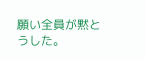願い全員が黙とうした。